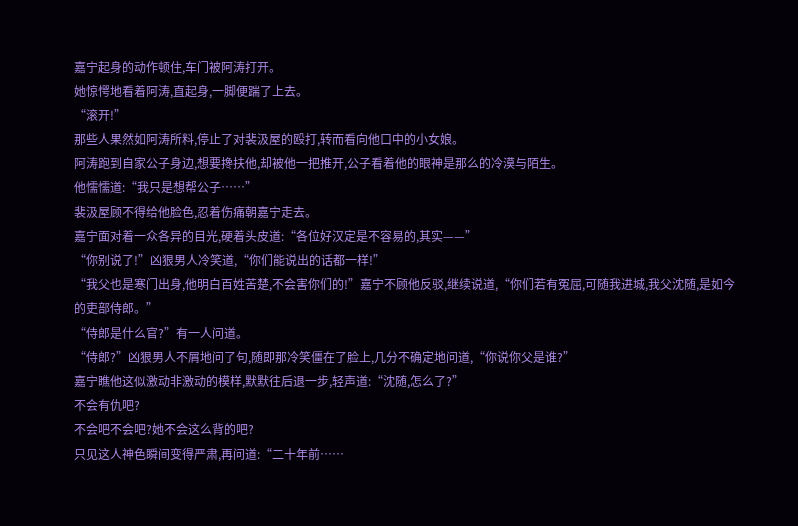嘉宁起身的动作顿住,车门被阿涛打开。
她惊愕地看着阿涛,直起身,一脚便踹了上去。
“滚开!”
那些人果然如阿涛所料,停止了对裴汲屋的殴打,转而看向他口中的小女娘。
阿涛跑到自家公子身边,想要搀扶他,却被他一把推开,公子看着他的眼神是那么的冷漠与陌生。
他懦懦道:“我只是想帮公子……”
裴汲屋顾不得给他脸色,忍着伤痛朝嘉宁走去。
嘉宁面对着一众各异的目光,硬着头皮道:“各位好汉定是不容易的,其实——”
“你别说了!”凶狠男人冷笑道,“你们能说出的话都一样!”
“我父也是寒门出身,他明白百姓苦楚,不会害你们的!”嘉宁不顾他反驳,继续说道,“你们若有冤屈,可随我进城,我父沈随,是如今的吏部侍郎。”
“侍郎是什么官?”有一人问道。
“侍郎?”凶狠男人不屑地问了句,随即那冷笑僵在了脸上,几分不确定地问道,“你说你父是谁?”
嘉宁瞧他这似激动非激动的模样,默默往后退一步,轻声道:“沈随,怎么了?”
不会有仇吧?
不会吧不会吧?她不会这么背的吧?
只见这人神色瞬间变得严肃,再问道:“二十年前……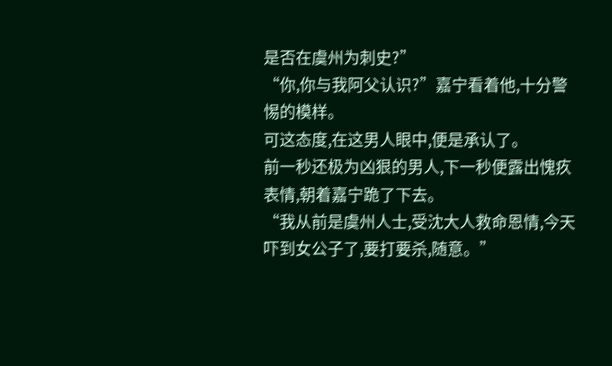是否在虞州为刺史?”
“你,你与我阿父认识?”嘉宁看着他,十分警惕的模样。
可这态度,在这男人眼中,便是承认了。
前一秒还极为凶狠的男人,下一秒便露出愧疚表情,朝着嘉宁跪了下去。
“我从前是虞州人士,受沈大人救命恩情,今天吓到女公子了,要打要杀,随意。”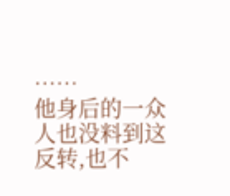……
他身后的一众人也没料到这反转,也不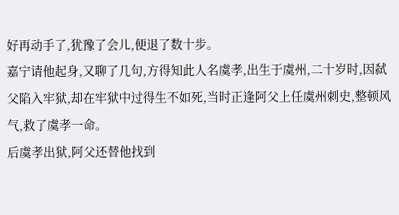好再动手了,犹豫了会儿,便退了数十步。
嘉宁请他起身,又聊了几句,方得知此人名虞孝,出生于虞州,二十岁时,因弑父陷入牢狱,却在牢狱中过得生不如死,当时正逢阿父上任虞州刺史,整顿风气,救了虞孝一命。
后虞孝出狱,阿父还替他找到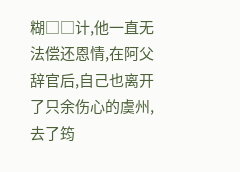糊□□计,他一直无法偿还恩情,在阿父辞官后,自己也离开了只余伤心的虞州,去了筠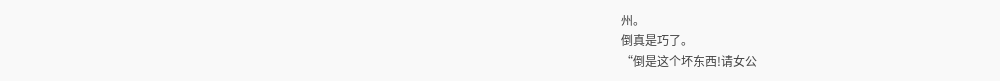州。
倒真是巧了。
“倒是这个坏东西!请女公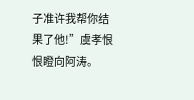子准许我帮你结果了他!”虞孝恨恨瞪向阿涛。